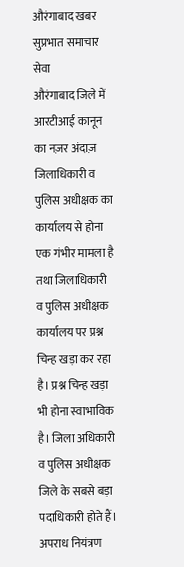औरंगाबाद खबर सुप्रभात समाचार सेवा
औरंगाबाद जिले में आरटीआई कानून का नज़र अंदाज़ जिलाधिकारी व पुलिस अधीक्षक का कार्यालय से होना एक गंभीर मामला है तथा जिलाधिकारी व पुलिस अधीक्षक कार्यालय पर प्रश्न चिन्ह खड़ा कर रहा है। प्रश्न चिन्ह खड़ा भी होना स्वाभाविक है। जिला अधिकारी व पुलिस अधीक्षक जिले के सबसे बड़ा पदाधिकारी होते हैं। अपराध नियंत्रण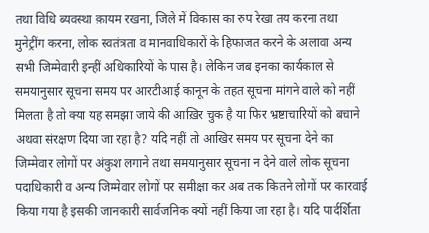तथा विधि ब्यवस्था क़ायम रखना, जिले में विकास का रुप रेखा तय करना तथा मुनेट्रींग करना, लोक स्वतंत्रता व मानवाधिकारों के हिफाजत करने के अलावा अन्य सभी जिम्मेवारी इन्हीं अधिकारियों के पास है। लेकिन जब इनका कार्यकाल से समयानुसार सूचना समय पर आरटीआई कानून के तहत सूचना मांगने वाले को नहीं मिलता है तो क्या यह समझा जाये की आख़िर चुक है या फिर भ्रष्टाचारियों को बचाने अथवा संरक्षण दिया जा रहा है? यदि नहीं तो आखिर समय पर सूचना देने का जिम्मेवार लोगों पर अंकुश लगाने तथा समयानुसार सूचना न देने वाले लोक सूचना पदाधिकारी व अन्य जिम्मेवार लोगों पर समीक्षा कर अब तक कितने लोगों पर कारवाई किया गया है इसकी जानकारी सार्वजनिक क्यों नहीं किया जा रहा है। यदि पार्दर्शिता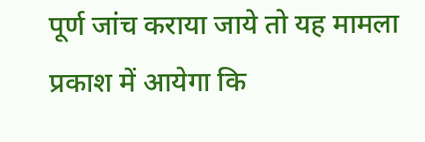पूर्ण जांच कराया जाये तो यह मामला प्रकाश में आयेगा कि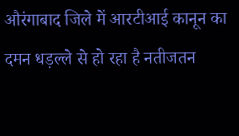औरंगाबाद जिले में आरटीआई कानून का दमन धड़ल्ले से हो रहा है नतीजतन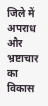जिले में अपराध और भ्रष्टाचार का विकास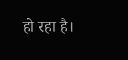हो रहा है।